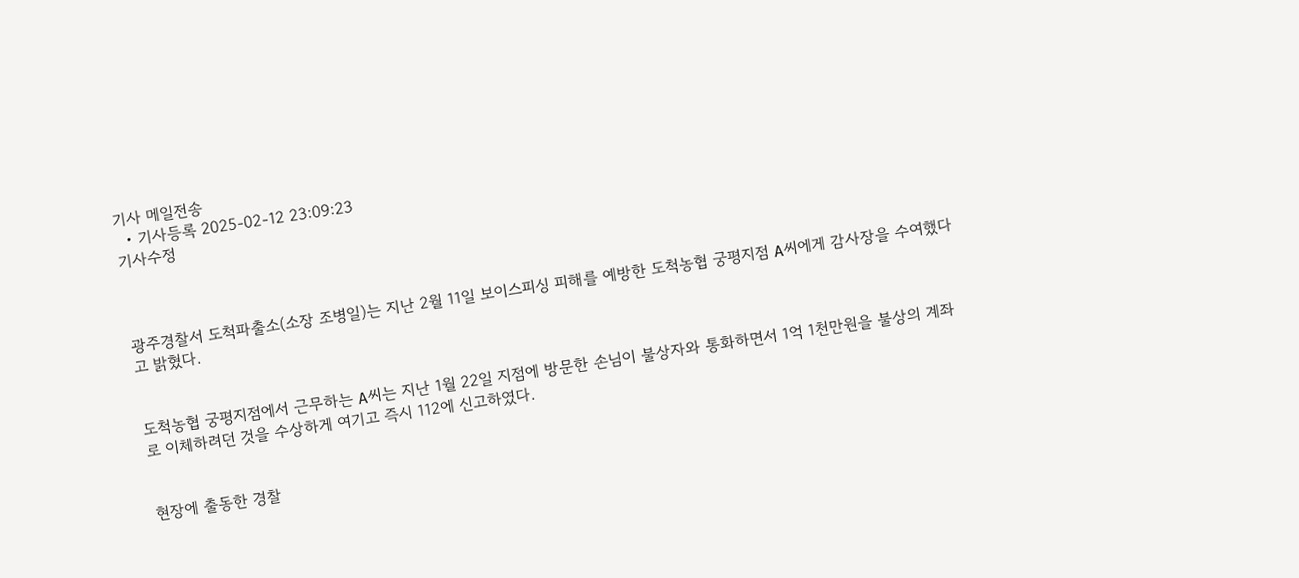기사 메일전송
  • 기사등록 2025-02-12 23:09:23
기사수정



광주경찰서 도척파출소(소장 조병일)는 지난 2월 11일 보이스피싱 피해를 예방한 도척농협 궁평지점 A씨에게 감사장을 수여했다고 밝혔다.


도척농협 궁평지점에서 근무하는 A씨는 지난 1월 22일 지점에 방문한 손님이 불상자와 통화하면서 1억 1천만원을 불상의 계좌로 이체하려던 것을 수상하게 여기고 즉시 112에 신고하였다.


현장에 출동한 경찰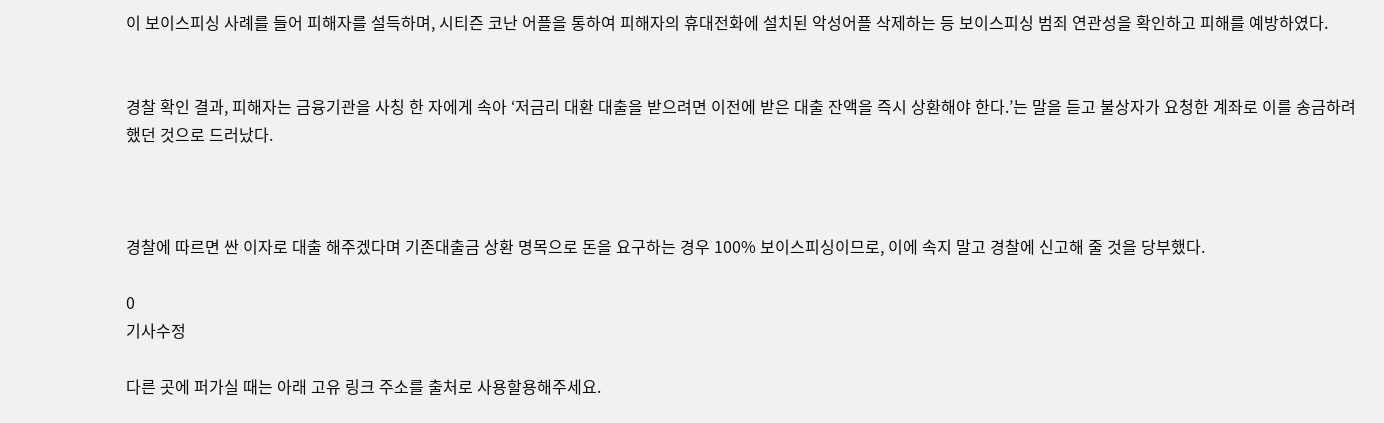이 보이스피싱 사례를 들어 피해자를 설득하며, 시티즌 코난 어플을 통하여 피해자의 휴대전화에 설치된 악성어플 삭제하는 등 보이스피싱 범죄 연관성을 확인하고 피해를 예방하였다.


경찰 확인 결과, 피해자는 금융기관을 사칭 한 자에게 속아 ‘저금리 대환 대출을 받으려면 이전에 받은 대출 잔액을 즉시 상환해야 한다.’는 말을 듣고 불상자가 요청한 계좌로 이를 송금하려 했던 것으로 드러났다.



경찰에 따르면 싼 이자로 대출 해주겠다며 기존대출금 상환 명목으로 돈을 요구하는 경우 100% 보이스피싱이므로, 이에 속지 말고 경찰에 신고해 줄 것을 당부했다.

0
기사수정

다른 곳에 퍼가실 때는 아래 고유 링크 주소를 출처로 사용할용해주세요.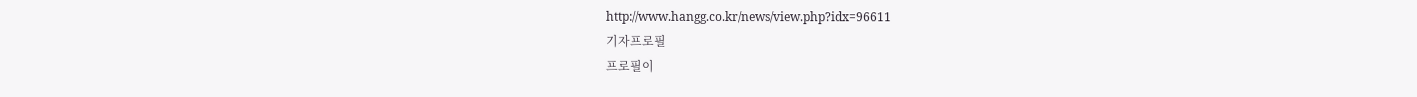http://www.hangg.co.kr/news/view.php?idx=96611
기자프로필
프로필이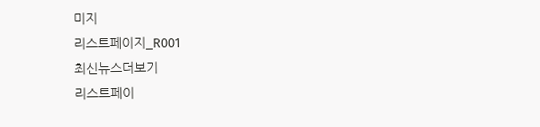미지
리스트페이지_R001
최신뉴스더보기
리스트페이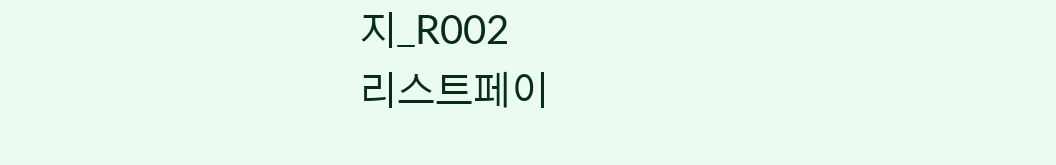지_R002
리스트페이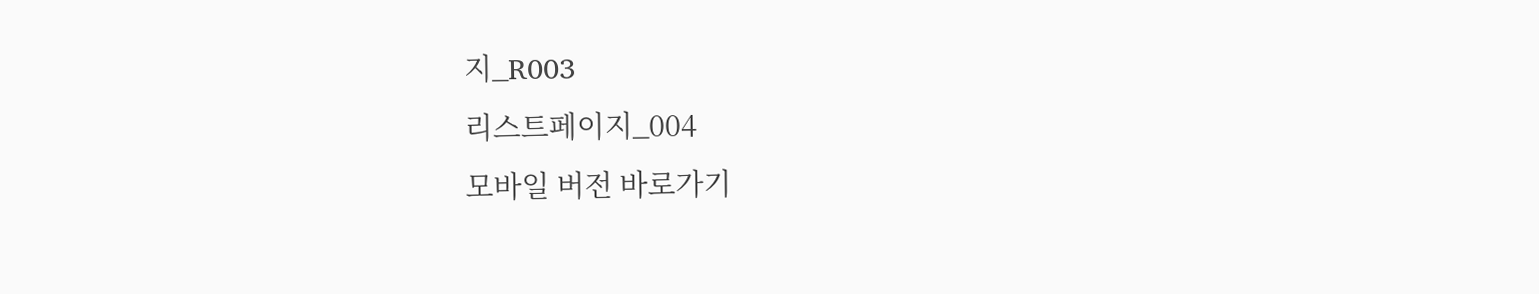지_R003
리스트페이지_004
모바일 버전 바로가기